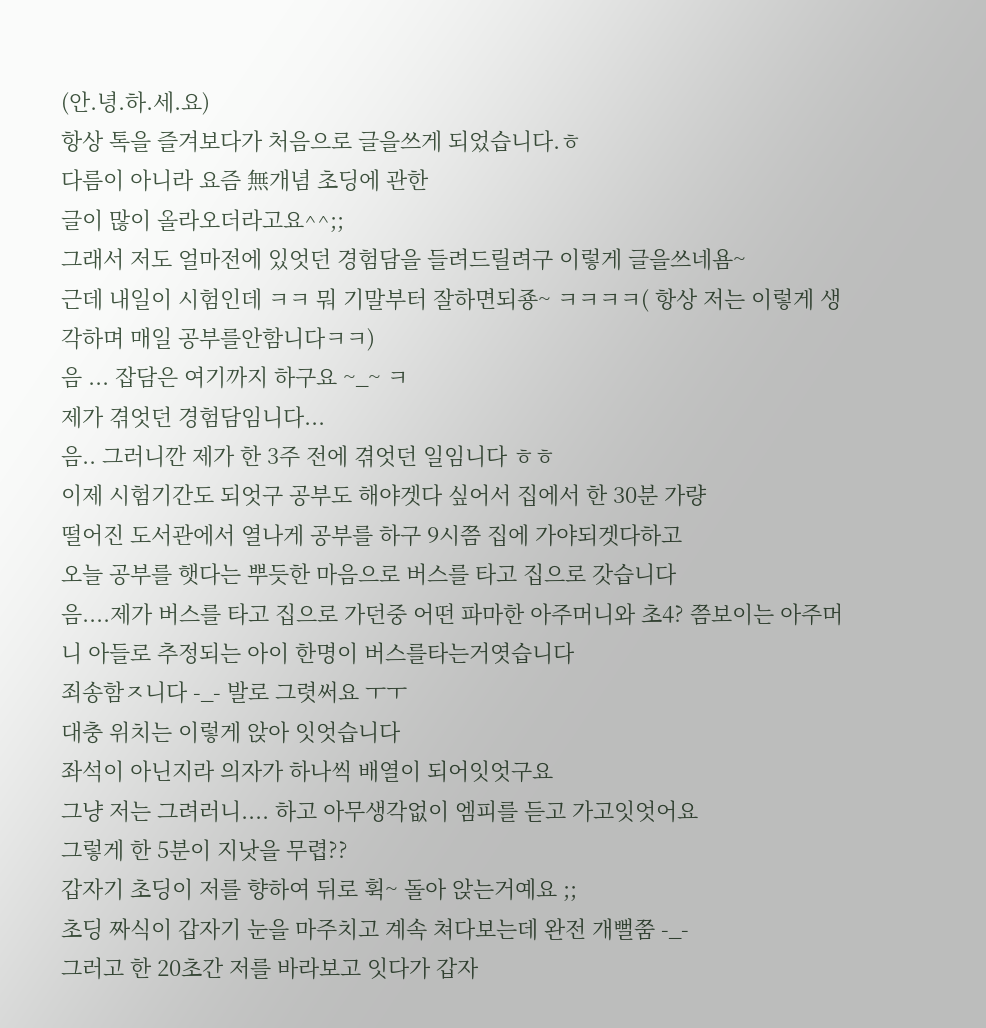(안.녕.하.세.요)
항상 톡을 즐겨보다가 처음으로 글을쓰게 되었습니다.ㅎ
다름이 아니라 요즘 無개념 초딩에 관한
글이 많이 올라오더라고요^^;;
그래서 저도 얼마전에 있엇던 경험담을 들려드릴려구 이렇게 글을쓰네욤~
근데 내일이 시험인데 ㅋㅋ 뭐 기말부터 잘하면되죵~ ㅋㅋㅋㅋ( 항상 저는 이렇게 생각하며 매일 공부를안함니다ㅋㅋ)
음 ... 잡담은 여기까지 하구요 ~_~ ㅋ
제가 겪엇던 경험담임니다...
음.. 그러니깐 제가 한 3주 전에 겪엇던 일임니다 ㅎㅎ
이제 시험기간도 되엇구 공부도 해야겟다 싶어서 집에서 한 30분 가량
떨어진 도서관에서 열나게 공부를 하구 9시쯤 집에 가야되겟다하고
오늘 공부를 햇다는 뿌듯한 마음으로 버스를 타고 집으로 갓습니다
음....제가 버스를 타고 집으로 가던중 어떤 파마한 아주머니와 초4? 쯤보이는 아주머니 아들로 추정되는 아이 한명이 버스를타는거엿습니다
죄송함ㅈ니다 -_- 발로 그렷써요 ㅜㅜ
대충 위치는 이렇게 앉아 잇엇습니다
좌석이 아닌지라 의자가 하나씩 배열이 되어잇엇구요
그냥 저는 그려러니.... 하고 아무생각없이 엠피를 듣고 가고잇엇어요
그렇게 한 5분이 지낫을 무렵??
갑자기 초딩이 저를 향하여 뒤로 휙~ 돌아 앉는거예요 ;;
초딩 짜식이 갑자기 눈을 마주치고 계속 쳐다보는데 완전 개뻘쭘 -_-
그러고 한 20초간 저를 바라보고 잇다가 갑자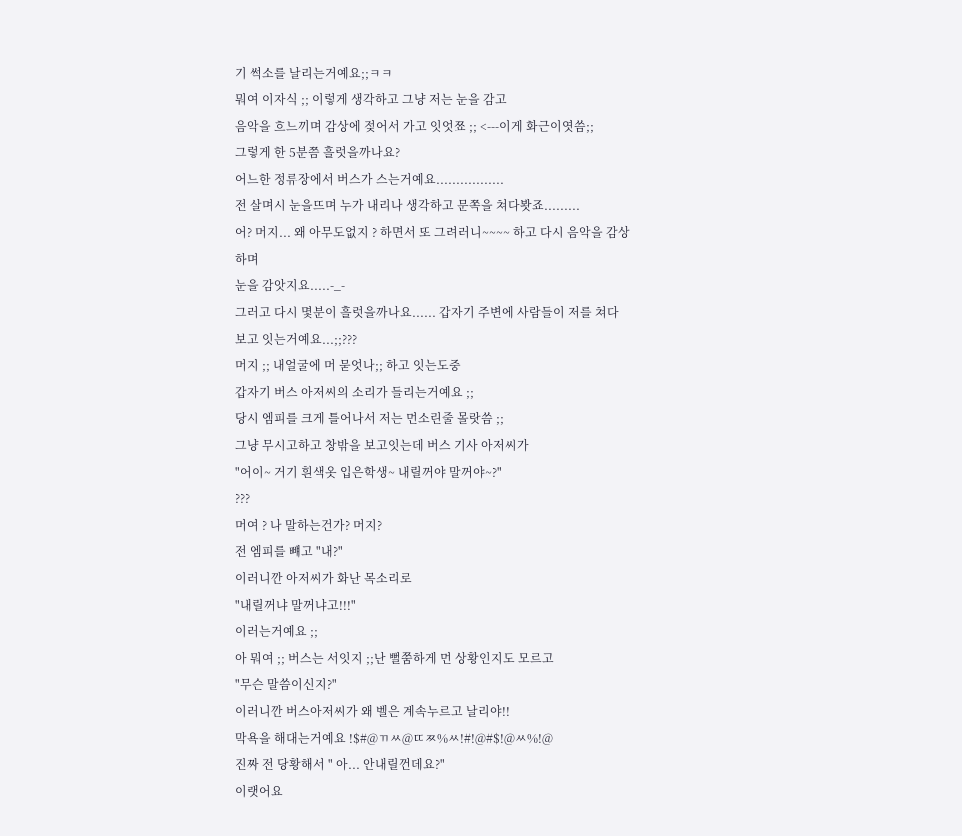기 썩소를 날리는거예요;;ㅋㅋ
뭐여 이자식 ;; 이렇게 생각하고 그냥 저는 눈을 감고
음악을 흐느끼며 감상에 젖어서 가고 잇엇쬬 ;; <---이게 화근이엿씀;;
그렇게 한 5분쯤 흘럿을까나요?
어느한 정류장에서 버스가 스는거예요.................
전 살며시 눈을뜨며 누가 내리나 생각하고 문쪽을 쳐다봣죠.........
어? 머지... 왜 아무도없지 ? 하면서 또 그려러니~~~~ 하고 다시 음악을 감상하며
눈을 감앗지요.....-_-
그러고 다시 몇분이 흘럿을까나요...... 갑자기 주변에 사람들이 저를 쳐다보고 잇는거예요...;;???
머지 ;; 내얼굴에 머 묻엇나;; 하고 잇는도중
갑자기 버스 아저씨의 소리가 들리는거예요 ;;
당시 엠피를 크게 틀어나서 저는 먼소린줄 몰랏씀 ;;
그냥 무시고하고 창밖을 보고잇는데 버스 기사 아저씨가
"어이~ 거기 흰색옷 입은학생~ 내릴꺼야 말꺼야~?"
???
머여 ? 나 말하는건가? 머지?
전 엠피를 뺴고 "내?"
이러니깐 아저씨가 화난 목소리로
"내릴꺼냐 말꺼냐고!!!"
이러는거예요 ;;
아 뭐여 ;; 버스는 서잇지 ;;난 뻘쭘하게 먼 상황인지도 모르고
"무슨 말씀이신지?"
이러니깐 버스아저씨가 왜 벨은 계속누르고 날리야!!
막욕을 해대는거예요 !$#@ㄲㅆ@ㄸㅉ%ㅆ!#!@#$!@ㅆ%!@
진짜 전 당황해서 " 아... 안내릴껀데요?"
이랫어요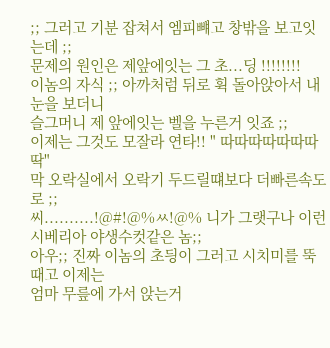;; 그러고 기분 잡쳐서 엠피뺴고 창밖을 보고잇는데 ;;
문제의 원인은 제앞에잇는 그 초...딩 !!!!!!!!
이놈의 자식 ;; 아까처럼 뒤로 휙 돌아앉아서 내눈을 보더니
슬그머니 제 앞에잇는 벨을 누른거 잇죠 ;;
이제는 그것도 모잘라 연타!! " 따따따따따따따딱"
막 오락실에서 오락기 두드릴떄보다 더빠른속도로 ;;
씨..........!@#!@%ㅆ!@% 니가 그랫구나 이런 시베리아 야생수컷같은 놈;;
아우;; 진짜 이놈의 초딍이 그러고 시치미를 뚝 때고 이제는
엄마 무릎에 가서 앉는거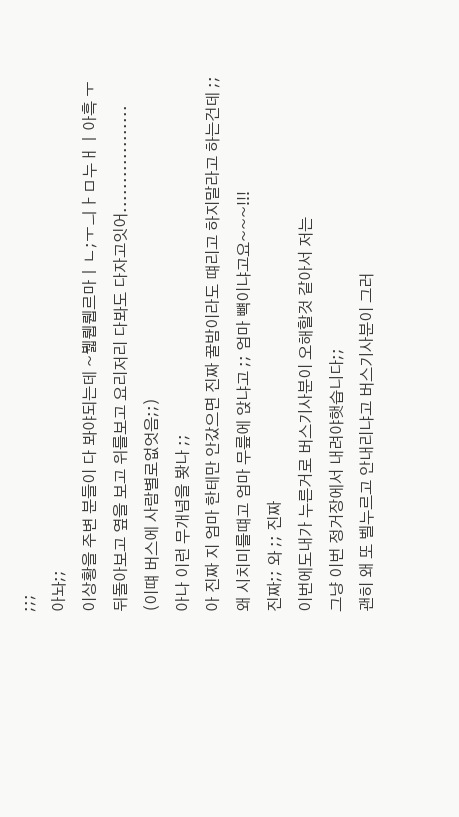;;;
아놔;;
이상황을 주변 분들이 다 봐야되는데 ~뷃뤱뤱르마ㅣㄴ;ㅜㅢㅏㅁ누ㅐㅣ아흑 ㅜ
뒤돌아보고 옆을 보고 위를보고 요리저리 다봐도 다자고잇어..................
(이떄 버스에 사람별로없엇음;;)
아나 이런 무개념을 봣나 ;;
아 진짜 지 엄마 한테만 안갔으면 진짜 꿀밤이라도 떄리고 하지말라고 하는건데 ;;
왜 시치미를떄고 엄마 무릎에 앉냐고 ;; 엄마 뺵이냐고요~~~!!!
진짜;; 와 ;; 진짜
이번에도내가 누른거로 버스기사분이 오해할것 같아서 저는
그냥 이번 정거장에서 내려야햇습니다;;
괜히 왜 또 벨누르고 안내리냐고 버스기사분이 그러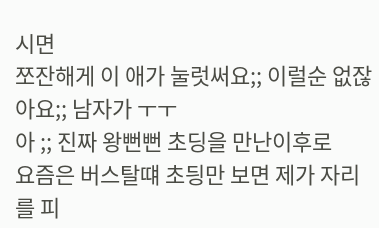시면
쪼잔해게 이 애가 눌럿써요;; 이럴순 없잖아요;; 남자가 ㅜㅜ
아 ;; 진짜 왕뻔뻔 초딩을 만난이후로
요즘은 버스탈떄 초딍만 보면 제가 자리를 피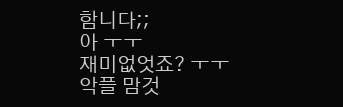함니다;;
아 ㅜㅜ
재미없엇죠? ㅜㅜ
악플 맘것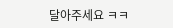달아주세요 ㅋㅋ